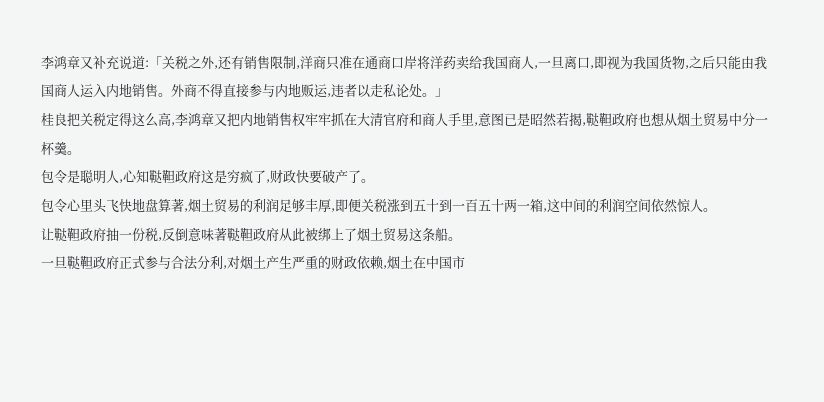李鸿章又补充说道:「关税之外,还有销售限制,洋商只准在通商口岸将洋药卖给我国商人,一旦离口,即视为我国货物,之后只能由我国商人运入内地销售。外商不得直接参与内地贩运,违者以走私论处。」
桂良把关税定得这么高,李鸿章又把内地销售权牢牢抓在大清官府和商人手里,意图已是昭然若揭,鞑靼政府也想从烟土贸易中分一杯羹。
包令是聪明人,心知鞑靼政府这是穷疯了,财政快要破产了。
包令心里头飞快地盘算著,烟土贸易的利润足够丰厚,即便关税涨到五十到一百五十两一箱,这中间的利润空间依然惊人。
让鞑靼政府抽一份税,反倒意味著鞑靼政府从此被绑上了烟土贸易这条船。
一旦鞑靼政府正式参与合法分利,对烟土产生严重的财政依赖,烟土在中国市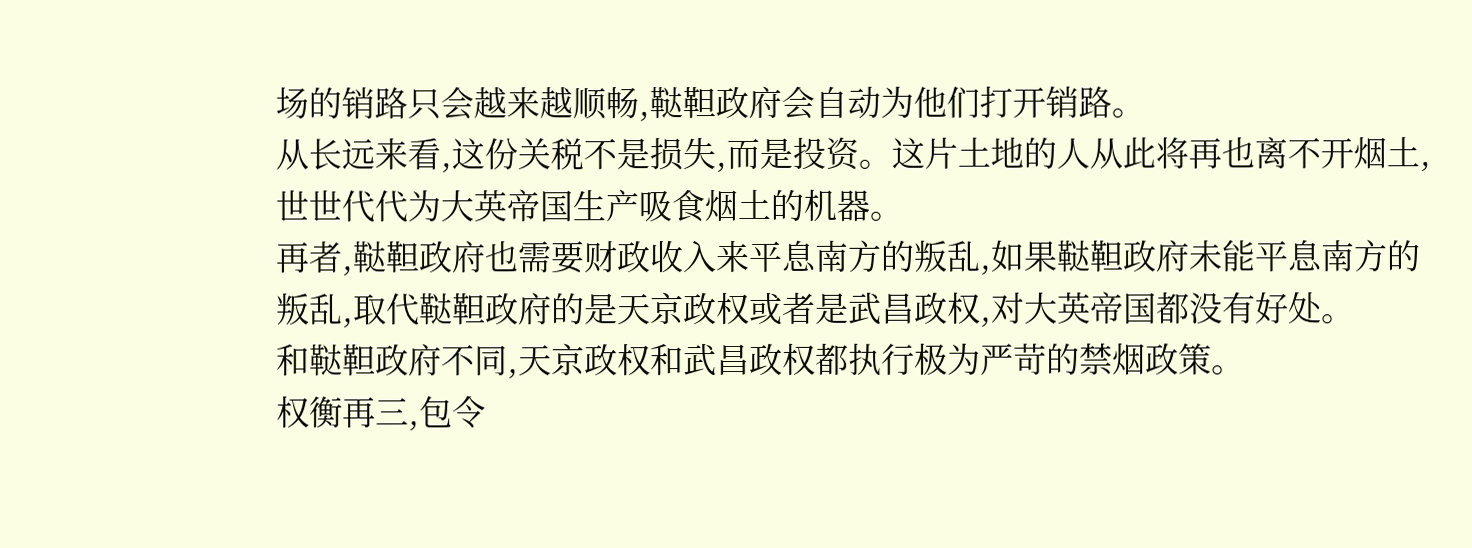场的销路只会越来越顺畅,鞑靼政府会自动为他们打开销路。
从长远来看,这份关税不是损失,而是投资。这片土地的人从此将再也离不开烟土,世世代代为大英帝国生产吸食烟土的机器。
再者,鞑靼政府也需要财政收入来平息南方的叛乱,如果鞑靼政府未能平息南方的叛乱,取代鞑靼政府的是天京政权或者是武昌政权,对大英帝国都没有好处。
和鞑靼政府不同,天京政权和武昌政权都执行极为严苛的禁烟政策。
权衡再三,包令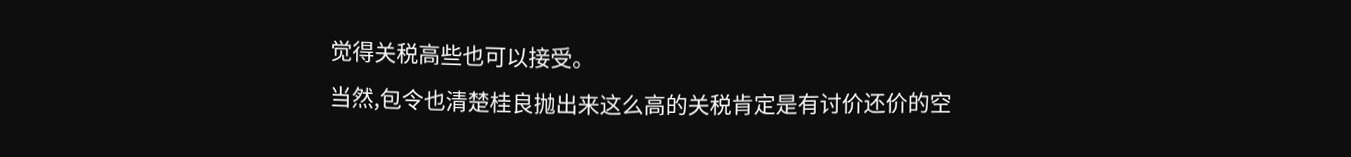觉得关税高些也可以接受。
当然,包令也清楚桂良抛出来这么高的关税肯定是有讨价还价的空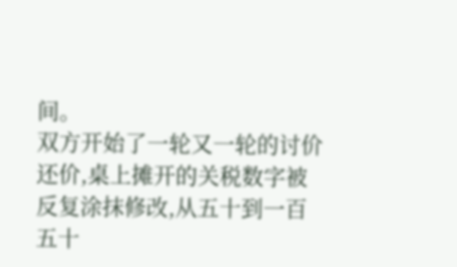间。
双方开始了一轮又一轮的讨价还价,桌上摊开的关税数字被反复涂抹修改,从五十到一百五十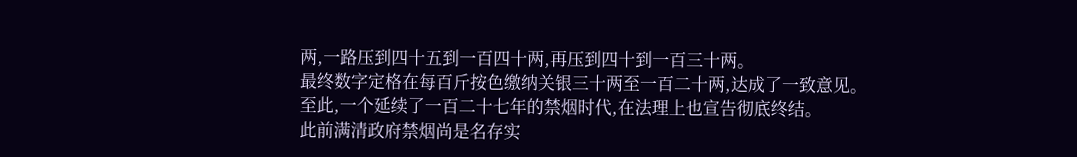两,一路压到四十五到一百四十两,再压到四十到一百三十两。
最终数字定格在每百斤按色缴纳关银三十两至一百二十两,达成了一致意见。
至此,一个延续了一百二十七年的禁烟时代,在法理上也宣告彻底终结。
此前满清政府禁烟尚是名存实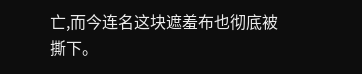亡,而今连名这块遮羞布也彻底被撕下。